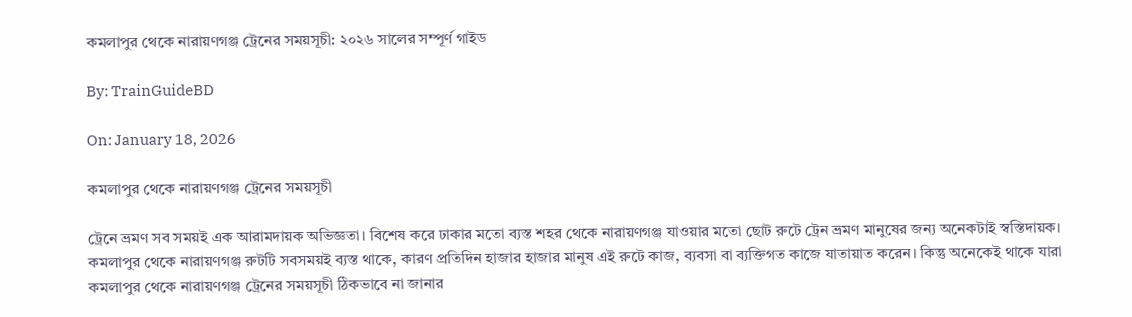কমলাপুর থেকে নারায়ণগঞ্জ ট্রেনের সময়সূচী: ২০২৬ সালের সম্পূর্ণ গাইড

By: TrainGuideBD

On: January 18, 2026

কমলাপুর থেকে নারায়ণগঞ্জ ট্রেনের সময়সূচী

ট্রেনে ভ্রমণ সব সময়ই এক আরামদায়ক অভিজ্ঞতা। বিশেষ করে ঢাকার মতো ব্যস্ত শহর থেকে নারায়ণগঞ্জ যাওয়ার মতো ছোট রুটে ট্রেন ভ্রমণ মানুষের জন্য অনেকটাই স্বস্তিদায়ক। কমলাপুর থেকে নারায়ণগঞ্জ রুটটি সবসময়ই ব্যস্ত থাকে, কারণ প্রতিদিন হাজার হাজার মানুষ এই রুটে কাজ, ব্যবসা বা ব্যক্তিগত কাজে যাতায়াত করেন। কিন্তু অনেকেই থাকে যারা কমলাপুর থেকে নারায়ণগঞ্জ ট্রেনের সময়সূচী ঠিকভাবে না জানার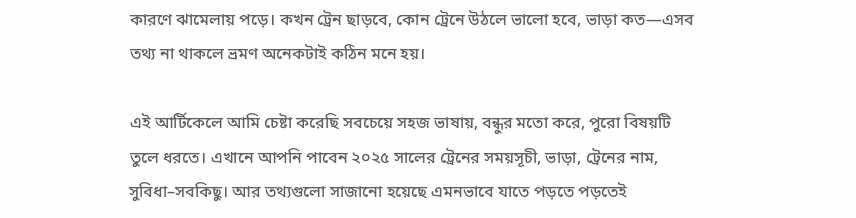কারণে ঝামেলায় পড়ে। কখন ট্রেন ছাড়বে, কোন ট্রেনে উঠলে ভালো হবে, ভাড়া কত—এসব তথ্য না থাকলে ভ্রমণ অনেকটাই কঠিন মনে হয়।

এই আর্টিকেলে আমি চেষ্টা করেছি সবচেয়ে সহজ ভাষায়, বন্ধুর মতো করে, পুরো বিষয়টি তুলে ধরতে। এখানে আপনি পাবেন ২০২৫ সালের ট্রেনের সময়সূচী, ভাড়া, ট্রেনের নাম, সুবিধা–সবকিছু। আর তথ্যগুলো সাজানো হয়েছে এমনভাবে যাতে পড়তে পড়তেই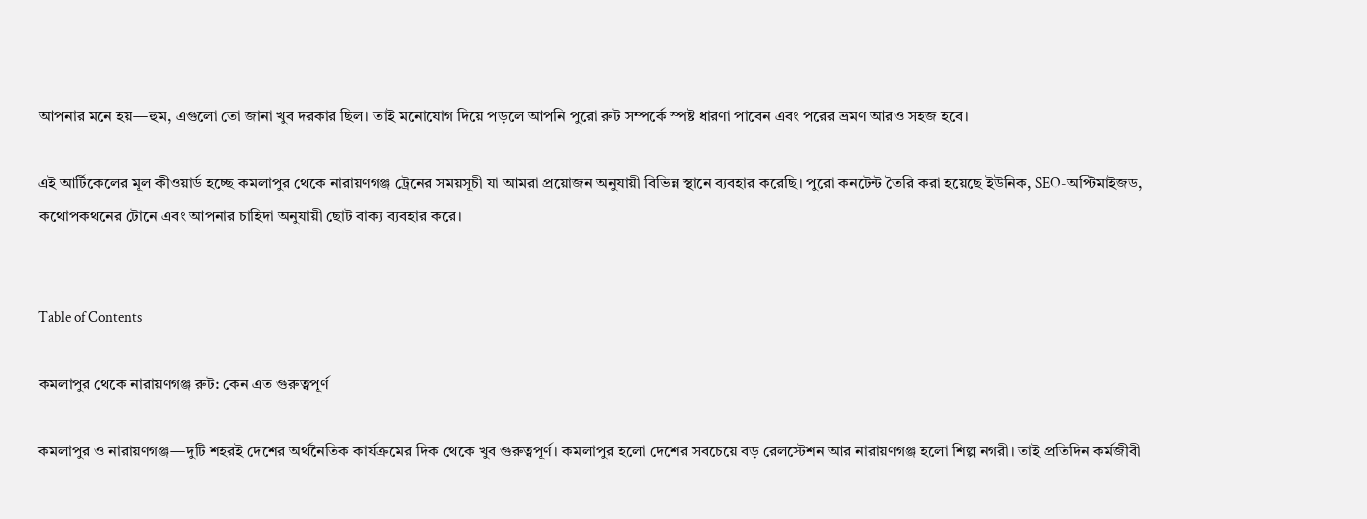আপনার মনে হয়—হুম, এগুলো তো জানা খুব দরকার ছিল। তাই মনোযোগ দিয়ে পড়লে আপনি পুরো রুট সম্পর্কে স্পষ্ট ধারণা পাবেন এবং পরের ভ্রমণ আরও সহজ হবে।

এই আর্টিকেলের মূল কীওয়ার্ড হচ্ছে কমলাপুর থেকে নারায়ণগঞ্জ ট্রেনের সময়সূচী যা আমরা প্রয়োজন অনুযায়ী বিভিন্ন স্থানে ব্যবহার করেছি। পুরো কনটেন্ট তৈরি করা হয়েছে ইউনিক, SEO-অপ্টিমাইজড, কথোপকথনের টোনে এবং আপনার চাহিদা অনুযায়ী ছোট বাক্য ব্যবহার করে।


Table of Contents

কমলাপুর থেকে নারায়ণগঞ্জ রুট: কেন এত গুরুত্বপূর্ণ

কমলাপুর ও নারায়ণগঞ্জ—দুটি শহরই দেশের অর্থনৈতিক কার্যক্রমের দিক থেকে খুব গুরুত্বপূর্ণ। কমলাপুর হলো দেশের সবচেয়ে বড় রেলস্টেশন আর নারায়ণগঞ্জ হলো শিল্প নগরী। তাই প্রতিদিন কর্মজীবী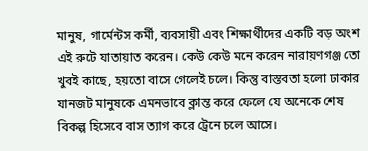মানুষ, গার্মেন্টস কর্মী, ব্যবসায়ী এবং শিক্ষার্থীদের একটি বড় অংশ এই রুটে যাতায়াত করেন। কেউ কেউ মনে করেন নারায়ণগঞ্জ তো খুবই কাছে, হয়তো বাসে গেলেই চলে। কিন্তু বাস্তবতা হলো ঢাকার যানজট মানুষকে এমনভাবে ক্লান্ত করে ফেলে যে অনেকে শেষ বিকল্প হিসেবে বাস ত্যাগ করে ট্রেনে চলে আসে।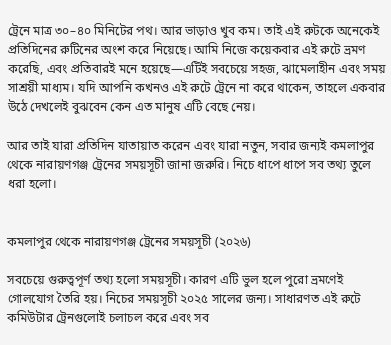ট্রেনে মাত্র ৩০–৪০ মিনিটের পথ। আর ভাড়াও খুব কম। তাই এই রুটকে অনেকেই প্রতিদিনের রুটিনের অংশ করে নিয়েছে। আমি নিজে কয়েকবার এই রুটে ভ্রমণ করেছি, এবং প্রতিবারই মনে হয়েছে—এটিই সবচেয়ে সহজ, ঝামেলাহীন এবং সময় সাশ্রয়ী মাধ্যম। যদি আপনি কখনও এই রুটে ট্রেনে না করে থাকেন, তাহলে একবার উঠে দেখলেই বুঝবেন কেন এত মানুষ এটি বেছে নেয়।

আর তাই যারা প্রতিদিন যাতায়াত করেন এবং যারা নতুন, সবার জন্যই কমলাপুর থেকে নারায়ণগঞ্জ ট্রেনের সময়সূচী জানা জরুরি। নিচে ধাপে ধাপে সব তথ্য তুলে ধরা হলো।


কমলাপুর থেকে নারায়ণগঞ্জ ট্রেনের সময়সূচী (২০২৬)

সবচেয়ে গুরুত্বপূর্ণ তথ্য হলো সময়সূচী। কারণ এটি ভুল হলে পুরো ভ্রমণেই গোলযোগ তৈরি হয়। নিচের সময়সূচী ২০২৫ সালের জন্য। সাধারণত এই রুটে কমিউটার ট্রেনগুলোই চলাচল করে এবং সব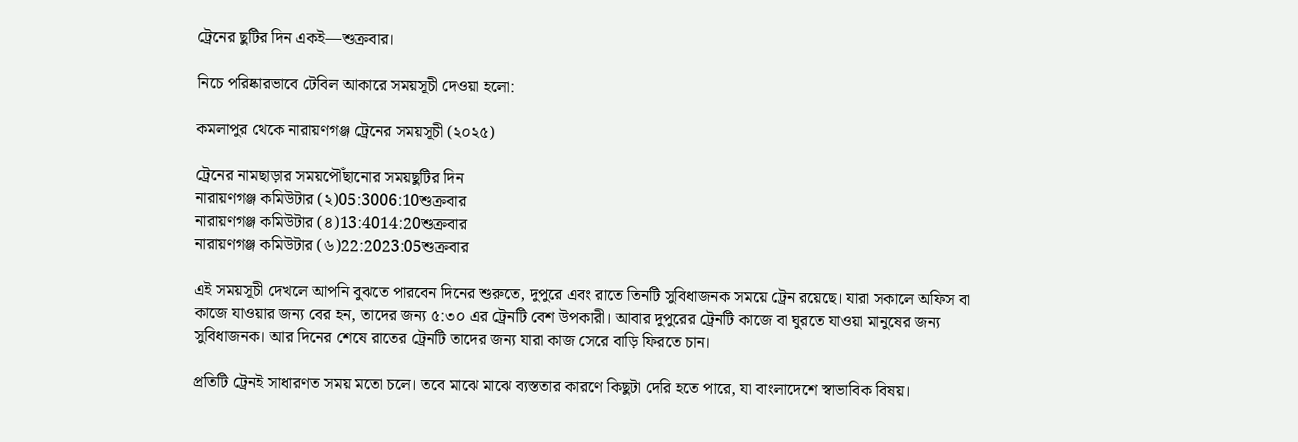ট্রেনের ছুটির দিন একই—শুক্রবার।

নিচে পরিষ্কারভাবে টেবিল আকারে সময়সূচী দেওয়া হলো:

কমলাপুর থেকে নারায়ণগঞ্জ ট্রেনের সময়সূচী (২০২৫)

ট্রেনের নামছাড়ার সময়পৌঁছানোর সময়ছুটির দিন
নারায়ণগঞ্জ কমিউটার (২)05:3006:10শুক্রবার
নারায়ণগঞ্জ কমিউটার (৪)13:4014:20শুক্রবার
নারায়ণগঞ্জ কমিউটার (৬)22:2023:05শুক্রবার

এই সময়সূচী দেখলে আপনি বুঝতে পারবেন দিনের শুরুতে, দুপুরে এবং রাতে তিনটি সুবিধাজনক সময়ে ট্রেন রয়েছে। যারা সকালে অফিস বা কাজে যাওয়ার জন্য বের হন, তাদের জন্য ৫:৩০ এর ট্রেনটি বেশ উপকারী। আবার দুপুরের ট্রেনটি কাজে বা ঘুরতে যাওয়া মানুষের জন্য সুবিধাজনক। আর দিনের শেষে রাতের ট্রেনটি তাদের জন্য যারা কাজ সেরে বাড়ি ফিরতে চান।

প্রতিটি ট্রেনই সাধারণত সময় মতো চলে। তবে মাঝে মাঝে ব্যস্ততার কারণে কিছুটা দেরি হতে পারে, যা বাংলাদেশে স্বাভাবিক বিষয়।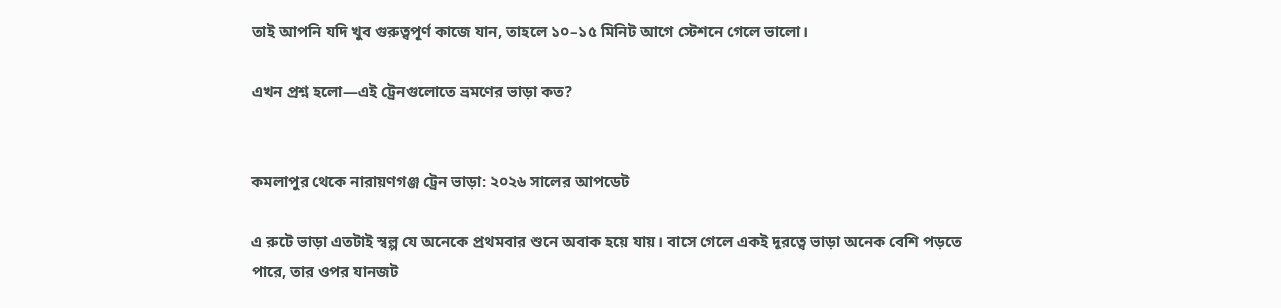তাই আপনি যদি খুব গুরুত্বপূর্ণ কাজে যান, তাহলে ১০–১৫ মিনিট আগে স্টেশনে গেলে ভালো।

এখন প্রশ্ন হলো—এই ট্রেনগুলোতে ভ্রমণের ভাড়া কত?


কমলাপুর থেকে নারায়ণগঞ্জ ট্রেন ভাড়া: ২০২৬ সালের আপডেট

এ রুটে ভাড়া এতটাই স্বল্প যে অনেকে প্রথমবার শুনে অবাক হয়ে যায়। বাসে গেলে একই দূরত্বে ভাড়া অনেক বেশি পড়তে পারে, তার ওপর যানজট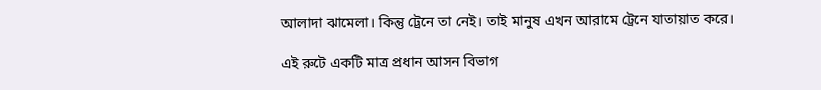আলাদা ঝামেলা। কিন্তু ট্রেনে তা নেই। তাই মানুষ এখন আরামে ট্রেনে যাতায়াত করে।

এই রুটে একটি মাত্র প্রধান আসন বিভাগ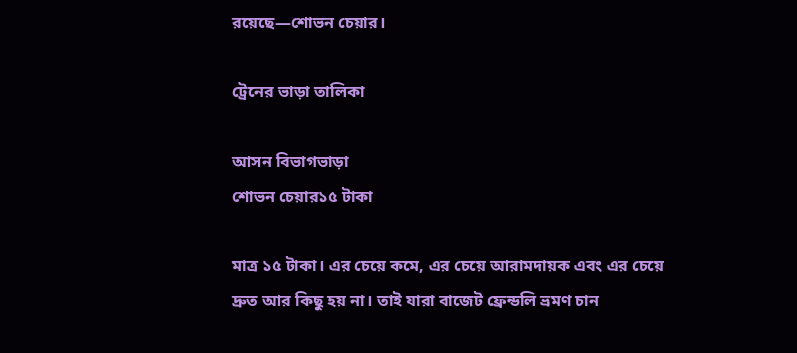রয়েছে—শোভন চেয়ার।

ট্রেনের ভাড়া তালিকা

আসন বিভাগভাড়া
শোভন চেয়ার১৫ টাকা

মাত্র ১৫ টাকা। এর চেয়ে কমে, এর চেয়ে আরামদায়ক এবং এর চেয়ে দ্রুত আর কিছু হয় না। তাই যারা বাজেট ফ্রেন্ডলি ভ্রমণ চান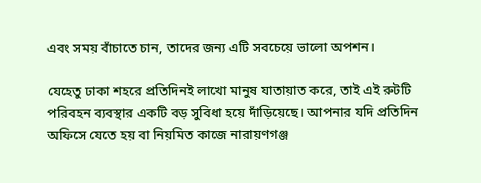এবং সময় বাঁচাতে চান, তাদের জন্য এটি সবচেয়ে ভালো অপশন।

যেহেতু ঢাকা শহরে প্রতিদিনই লাখো মানুষ যাতায়াত করে, তাই এই রুটটি পরিবহন ব্যবস্থার একটি বড় সুবিধা হয়ে দাঁড়িয়েছে। আপনার যদি প্রতিদিন অফিসে যেতে হয় বা নিয়মিত কাজে নারায়ণগঞ্জ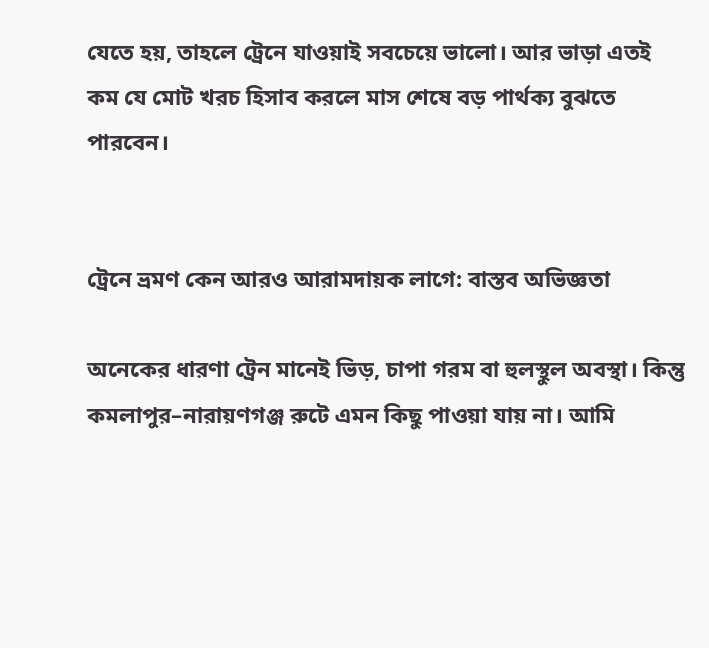যেতে হয়, তাহলে ট্রেনে যাওয়াই সবচেয়ে ভালো। আর ভাড়া এতই কম যে মোট খরচ হিসাব করলে মাস শেষে বড় পার্থক্য বুঝতে পারবেন।


ট্রেনে ভ্রমণ কেন আরও আরামদায়ক লাগে: বাস্তব অভিজ্ঞতা

অনেকের ধারণা ট্রেন মানেই ভিড়, চাপা গরম বা হুলস্থুল অবস্থা। কিন্তু কমলাপুর–নারায়ণগঞ্জ রুটে এমন কিছু পাওয়া যায় না। আমি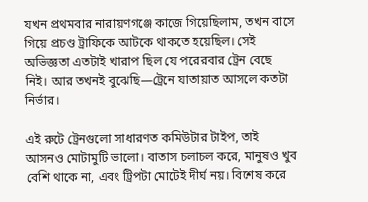যখন প্রথমবার নারায়ণগঞ্জে কাজে গিয়েছিলাম, তখন বাসে গিয়ে প্রচণ্ড ট্রাফিকে আটকে থাকতে হয়েছিল। সেই অভিজ্ঞতা এতটাই খারাপ ছিল যে পরেরবার ট্রেন বেছে নিই। আর তখনই বুঝেছি—ট্রেনে যাতায়াত আসলে কতটা নির্ভার।

এই রুটে ট্রেনগুলো সাধারণত কমিউটার টাইপ, তাই আসনও মোটামুটি ভালো। বাতাস চলাচল করে, মানুষও খুব বেশি থাকে না, এবং ট্রিপটা মোটেই দীর্ঘ নয়। বিশেষ করে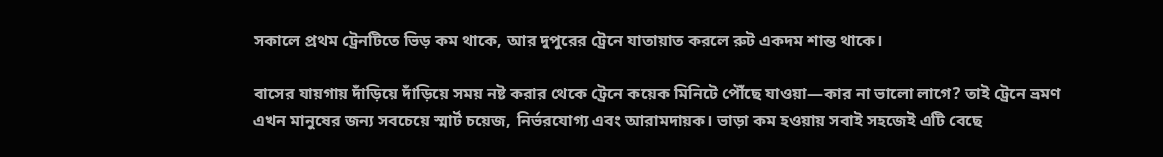সকালে প্রথম ট্রেনটিতে ভিড় কম থাকে, আর দুপুরের ট্রেনে যাতায়াত করলে রুট একদম শান্ত থাকে।

বাসের যায়গায় দাঁড়িয়ে দাঁড়িয়ে সময় নষ্ট করার থেকে ট্রেনে কয়েক মিনিটে পৌঁছে যাওয়া—কার না ভালো লাগে? তাই ট্রেনে ভ্রমণ এখন মানুষের জন্য সবচেয়ে স্মার্ট চয়েজ, নির্ভরযোগ্য এবং আরামদায়ক। ভাড়া কম হওয়ায় সবাই সহজেই এটি বেছে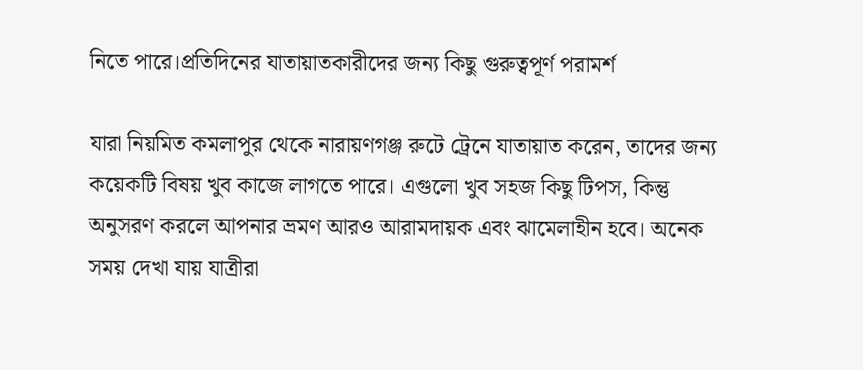নিতে পারে।প্রতিদিনের যাতায়াতকারীদের জন্য কিছু গুরুত্বপূর্ণ পরামর্শ

যারা নিয়মিত কমলাপুর থেকে নারায়ণগঞ্জ রুটে ট্রেনে যাতায়াত করেন, তাদের জন্য কয়েকটি বিষয় খুব কাজে লাগতে পারে। এগুলো খুব সহজ কিছু টিপস, কিন্তু অনুসরণ করলে আপনার ভ্রমণ আরও আরামদায়ক এবং ঝামেলাহীন হবে। অনেক সময় দেখা যায় যাত্রীরা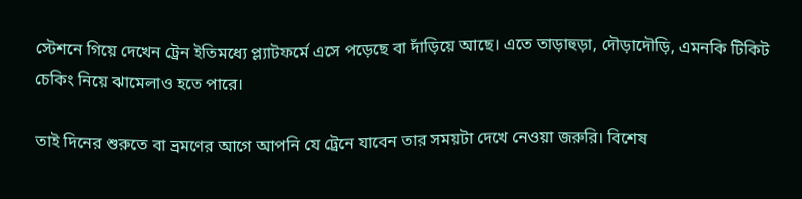স্টেশনে গিয়ে দেখেন ট্রেন ইতিমধ্যে প্ল্যাটফর্মে এসে পড়েছে বা দাঁড়িয়ে আছে। এতে তাড়াহুড়া, দৌড়াদৌড়ি, এমনকি টিকিট চেকিং নিয়ে ঝামেলাও হতে পারে।

তাই দিনের শুরুতে বা ভ্রমণের আগে আপনি যে ট্রেনে যাবেন তার সময়টা দেখে নেওয়া জরুরি। বিশেষ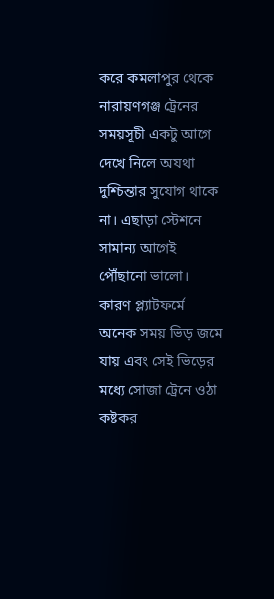করে কমলাপুর থেকে নারায়ণগঞ্জ ট্রেনের সময়সূচী একটু আগে দেখে নিলে অযথা দুশ্চিন্তার সুযোগ থাকে না। এছাড়া স্টেশনে সামান্য আগেই পৌঁছানো ভালো। কারণ প্ল্যাটফর্মে অনেক সময় ভিড় জমে যায় এবং সেই ভিড়ের মধ্যে সোজা ট্রেনে ওঠা কষ্টকর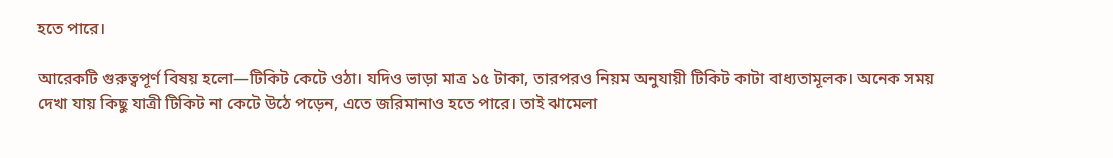হতে পারে।

আরেকটি গুরুত্বপূর্ণ বিষয় হলো—টিকিট কেটে ওঠা। যদিও ভাড়া মাত্র ১৫ টাকা, তারপরও নিয়ম অনুযায়ী টিকিট কাটা বাধ্যতামূলক। অনেক সময় দেখা যায় কিছু যাত্রী টিকিট না কেটে উঠে পড়েন, এতে জরিমানাও হতে পারে। তাই ঝামেলা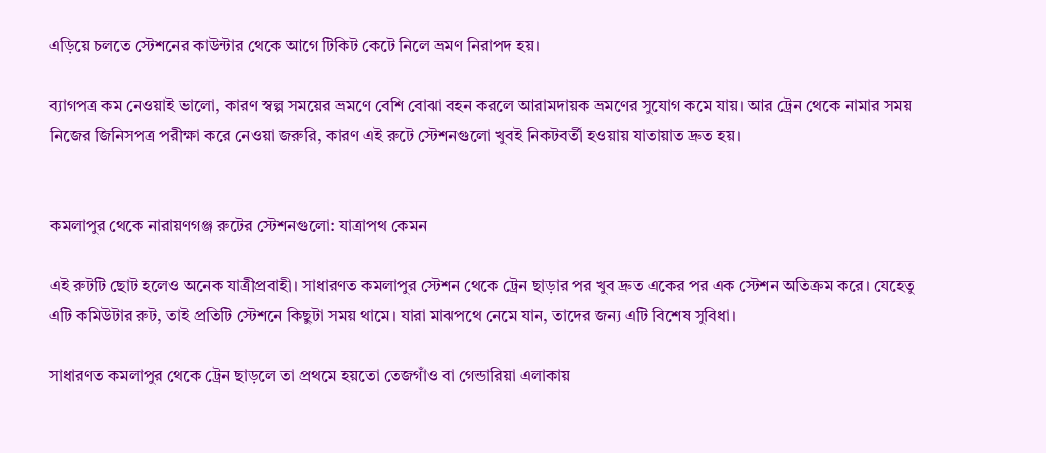এড়িয়ে চলতে স্টেশনের কাউন্টার থেকে আগে টিকিট কেটে নিলে ভ্রমণ নিরাপদ হয়।

ব্যাগপত্র কম নেওয়াই ভালো, কারণ স্বল্প সময়ের ভ্রমণে বেশি বোঝা বহন করলে আরামদায়ক ভ্রমণের সুযোগ কমে যায়। আর ট্রেন থেকে নামার সময় নিজের জিনিসপত্র পরীক্ষা করে নেওয়া জরুরি, কারণ এই রুটে স্টেশনগুলো খুবই নিকটবর্তী হওয়ায় যাতায়াত দ্রুত হয়।


কমলাপুর থেকে নারায়ণগঞ্জ রুটের স্টেশনগুলো: যাত্রাপথ কেমন

এই রুটটি ছোট হলেও অনেক যাত্রীপ্রবাহী। সাধারণত কমলাপুর স্টেশন থেকে ট্রেন ছাড়ার পর খুব দ্রুত একের পর এক স্টেশন অতিক্রম করে। যেহেতু এটি কমিউটার রুট, তাই প্রতিটি স্টেশনে কিছুটা সময় থামে। যারা মাঝপথে নেমে যান, তাদের জন্য এটি বিশেষ সুবিধা।

সাধারণত কমলাপুর থেকে ট্রেন ছাড়লে তা প্রথমে হয়তো তেজগাঁও বা গেন্ডারিয়া এলাকায়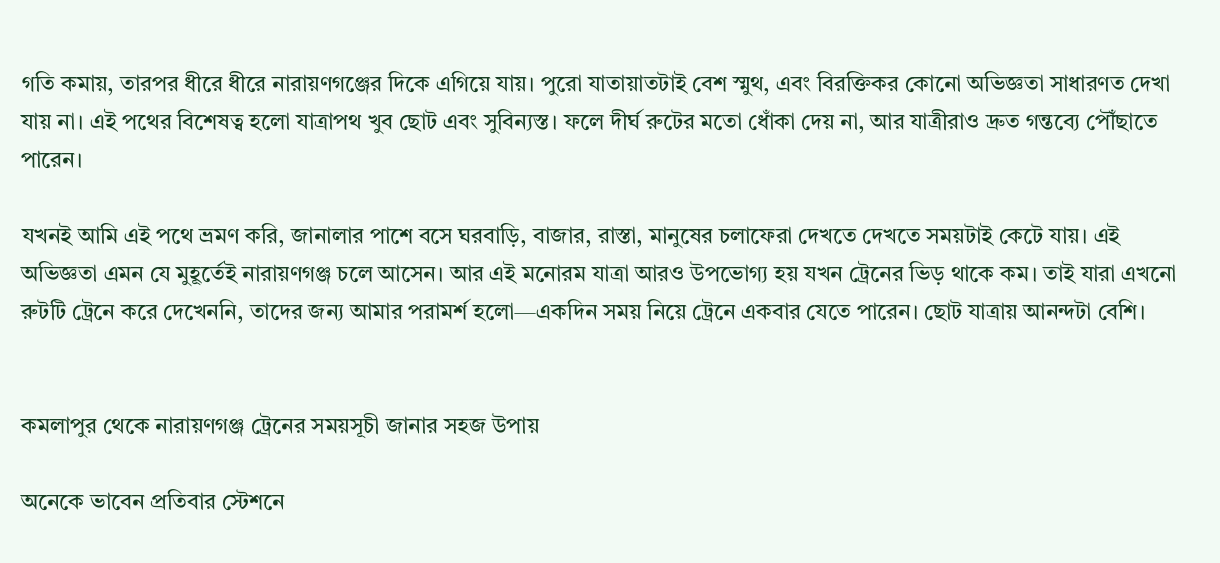গতি কমায়, তারপর ধীরে ধীরে নারায়ণগঞ্জের দিকে এগিয়ে যায়। পুরো যাতায়াতটাই বেশ স্মুথ, এবং বিরক্তিকর কোনো অভিজ্ঞতা সাধারণত দেখা যায় না। এই পথের বিশেষত্ব হলো যাত্রাপথ খুব ছোট এবং সুবিন্যস্ত। ফলে দীর্ঘ রুটের মতো ধোঁকা দেয় না, আর যাত্রীরাও দ্রুত গন্তব্যে পৌঁছাতে পারেন।

যখনই আমি এই পথে ভ্রমণ করি, জানালার পাশে বসে ঘরবাড়ি, বাজার, রাস্তা, মানুষের চলাফেরা দেখতে দেখতে সময়টাই কেটে যায়। এই অভিজ্ঞতা এমন যে মুহূর্তেই নারায়ণগঞ্জ চলে আসেন। আর এই মনোরম যাত্রা আরও উপভোগ্য হয় যখন ট্রেনের ভিড় থাকে কম। তাই যারা এখনো রুটটি ট্রেনে করে দেখেননি, তাদের জন্য আমার পরামর্শ হলো—একদিন সময় নিয়ে ট্রেনে একবার যেতে পারেন। ছোট যাত্রায় আনন্দটা বেশি।


কমলাপুর থেকে নারায়ণগঞ্জ ট্রেনের সময়সূচী জানার সহজ উপায়

অনেকে ভাবেন প্রতিবার স্টেশনে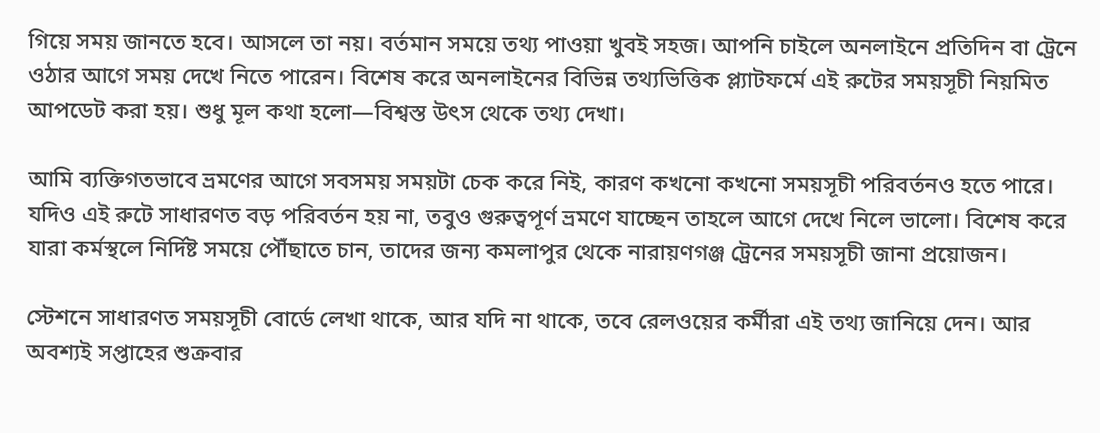গিয়ে সময় জানতে হবে। আসলে তা নয়। বর্তমান সময়ে তথ্য পাওয়া খুবই সহজ। আপনি চাইলে অনলাইনে প্রতিদিন বা ট্রেনে ওঠার আগে সময় দেখে নিতে পারেন। বিশেষ করে অনলাইনের বিভিন্ন তথ্যভিত্তিক প্ল্যাটফর্মে এই রুটের সময়সূচী নিয়মিত আপডেট করা হয়। শুধু মূল কথা হলো—বিশ্বস্ত উৎস থেকে তথ্য দেখা।

আমি ব্যক্তিগতভাবে ভ্রমণের আগে সবসময় সময়টা চেক করে নিই, কারণ কখনো কখনো সময়সূচী পরিবর্তনও হতে পারে। যদিও এই রুটে সাধারণত বড় পরিবর্তন হয় না, তবুও গুরুত্বপূর্ণ ভ্রমণে যাচ্ছেন তাহলে আগে দেখে নিলে ভালো। বিশেষ করে যারা কর্মস্থলে নির্দিষ্ট সময়ে পৌঁছাতে চান, তাদের জন্য কমলাপুর থেকে নারায়ণগঞ্জ ট্রেনের সময়সূচী জানা প্রয়োজন।

স্টেশনে সাধারণত সময়সূচী বোর্ডে লেখা থাকে, আর যদি না থাকে, তবে রেলওয়ের কর্মীরা এই তথ্য জানিয়ে দেন। আর অবশ্যই সপ্তাহের শুক্রবার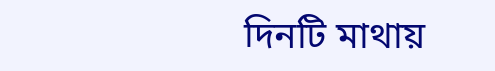দিনটি মাথায়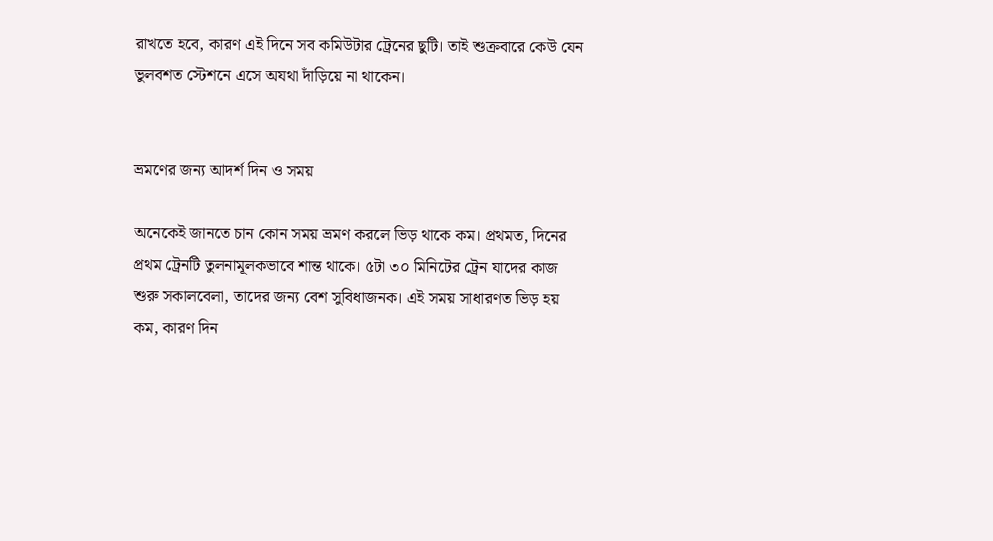রাখতে হবে, কারণ এই দিনে সব কমিউটার ট্রেনের ছুটি। তাই শুক্রবারে কেউ যেন ভুলবশত স্টেশনে এসে অযথা দাঁড়িয়ে না থাকেন।


ভ্রমণের জন্য আদর্শ দিন ও সময়

অনেকেই জানতে চান কোন সময় ভ্রমণ করলে ভিড় থাকে কম। প্রথমত, দিনের প্রথম ট্রেনটি তুলনামূলকভাবে শান্ত থাকে। ৫টা ৩০ মিনিটের ট্রেন যাদের কাজ শুরু সকালবেলা, তাদের জন্য বেশ সুবিধাজনক। এই সময় সাধারণত ভিড় হয় কম, কারণ দিন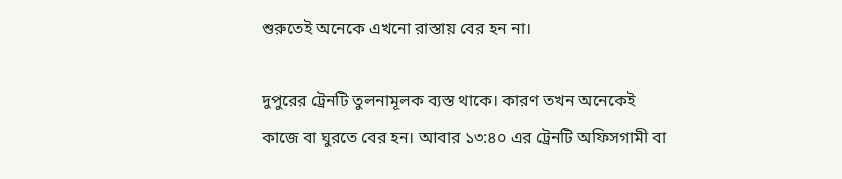শুরুতেই অনেকে এখনো রাস্তায় বের হন না।

দুপুরের ট্রেনটি তুলনামূলক ব্যস্ত থাকে। কারণ তখন অনেকেই কাজে বা ঘুরতে বের হন। আবার ১৩:৪০ এর ট্রেনটি অফিসগামী বা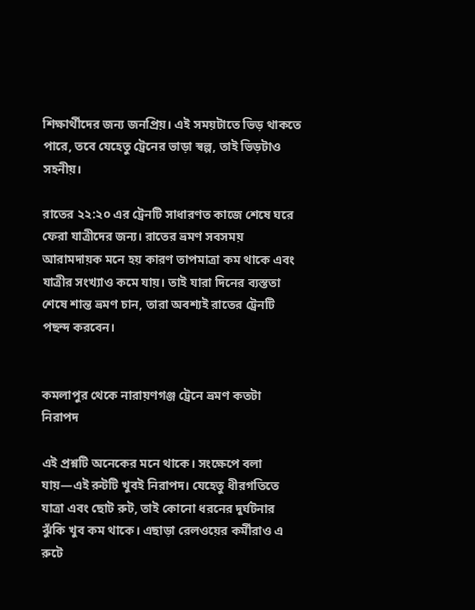শিক্ষার্থীদের জন্য জনপ্রিয়। এই সময়টাতে ভিড় থাকতে পারে, তবে যেহেতু ট্রেনের ভাড়া স্বল্প, তাই ভিড়টাও সহনীয়।

রাতের ২২:২০ এর ট্রেনটি সাধারণত কাজে শেষে ঘরে ফেরা যাত্রীদের জন্য। রাতের ভ্রমণ সবসময় আরামদায়ক মনে হয় কারণ তাপমাত্রা কম থাকে এবং যাত্রীর সংখ্যাও কমে যায়। তাই যারা দিনের ব্যস্ততা শেষে শান্ত ভ্রমণ চান, তারা অবশ্যই রাতের ট্রেনটি পছন্দ করবেন।


কমলাপুর থেকে নারায়ণগঞ্জ ট্রেনে ভ্রমণ কতটা নিরাপদ

এই প্রশ্নটি অনেকের মনে থাকে। সংক্ষেপে বলা যায়—এই রুটটি খুবই নিরাপদ। যেহেতু ধীরগতিতে যাত্রা এবং ছোট রুট, তাই কোনো ধরনের দুর্ঘটনার ঝুঁকি খুব কম থাকে। এছাড়া রেলওয়ের কর্মীরাও এ রুটে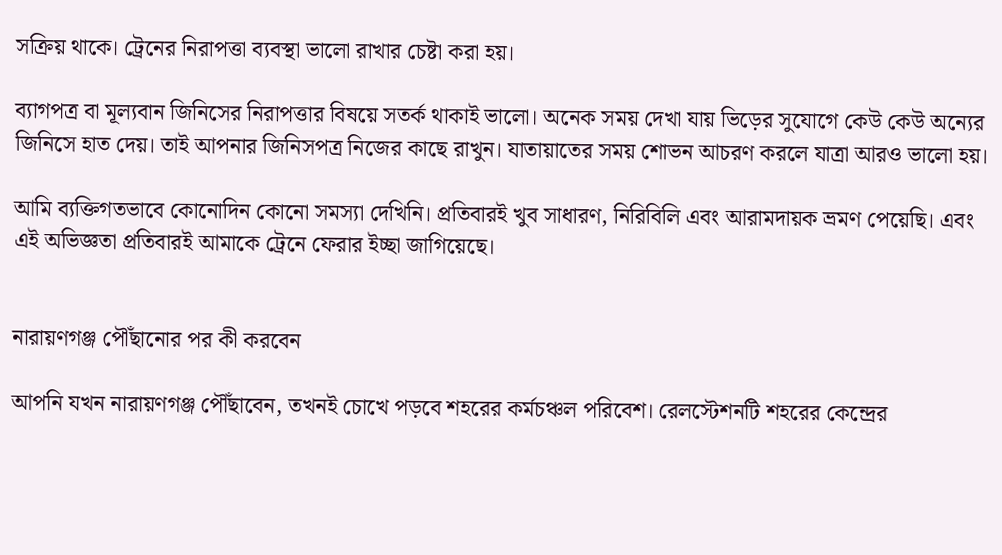সক্রিয় থাকে। ট্রেনের নিরাপত্তা ব্যবস্থা ভালো রাখার চেষ্টা করা হয়।

ব্যাগপত্র বা মূল্যবান জিনিসের নিরাপত্তার বিষয়ে সতর্ক থাকাই ভালো। অনেক সময় দেখা যায় ভিড়ের সুযোগে কেউ কেউ অন্যের জিনিসে হাত দেয়। তাই আপনার জিনিসপত্র নিজের কাছে রাখুন। যাতায়াতের সময় শোভন আচরণ করলে যাত্রা আরও ভালো হয়।

আমি ব্যক্তিগতভাবে কোনোদিন কোনো সমস্যা দেখিনি। প্রতিবারই খুব সাধারণ, নিরিবিলি এবং আরামদায়ক ভ্রমণ পেয়েছি। এবং এই অভিজ্ঞতা প্রতিবারই আমাকে ট্রেনে ফেরার ইচ্ছা জাগিয়েছে।


নারায়ণগঞ্জ পৌঁছানোর পর কী করবেন

আপনি যখন নারায়ণগঞ্জ পৌঁছাবেন, তখনই চোখে পড়বে শহরের কর্মচঞ্চল পরিবেশ। রেলস্টেশনটি শহরের কেন্দ্রের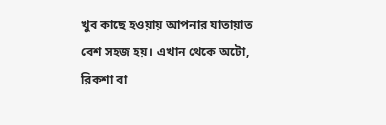খুব কাছে হওয়ায় আপনার যাতায়াত বেশ সহজ হয়। এখান থেকে অটো, রিকশা বা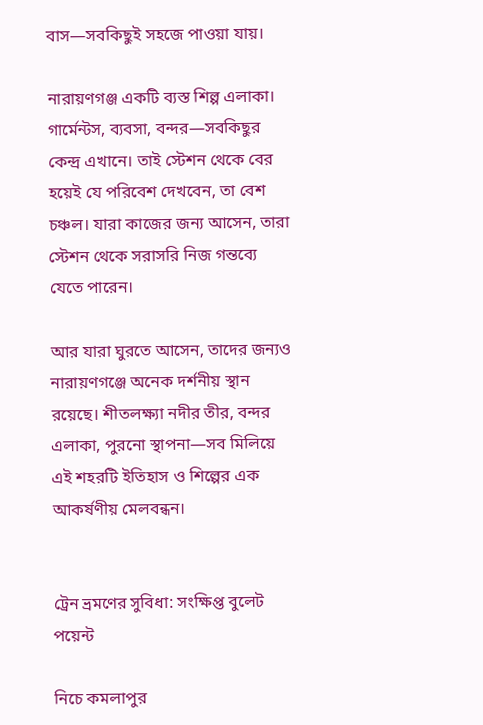বাস—সবকিছুই সহজে পাওয়া যায়।

নারায়ণগঞ্জ একটি ব্যস্ত শিল্প এলাকা। গার্মেন্টস, ব্যবসা, বন্দর—সবকিছুর কেন্দ্র এখানে। তাই স্টেশন থেকে বের হয়েই যে পরিবেশ দেখবেন, তা বেশ চঞ্চল। যারা কাজের জন্য আসেন, তারা স্টেশন থেকে সরাসরি নিজ গন্তব্যে যেতে পারেন।

আর যারা ঘুরতে আসেন, তাদের জন্যও নারায়ণগঞ্জে অনেক দর্শনীয় স্থান রয়েছে। শীতলক্ষ্যা নদীর তীর, বন্দর এলাকা, পুরনো স্থাপনা—সব মিলিয়ে এই শহরটি ইতিহাস ও শিল্পের এক আকর্ষণীয় মেলবন্ধন।


ট্রেন ভ্রমণের সুবিধা: সংক্ষিপ্ত বুলেট পয়েন্ট

নিচে কমলাপুর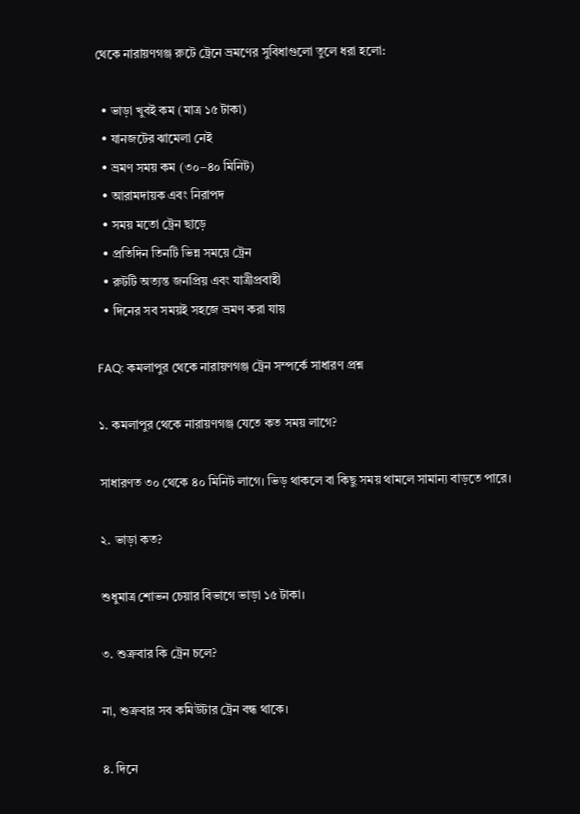থেকে নারায়ণগঞ্জ রুটে ট্রেনে ভ্রমণের সুবিধাগুলো তুলে ধরা হলো:

  • ভাড়া খুবই কম (মাত্র ১৫ টাকা)
  • যানজটের ঝামেলা নেই
  • ভ্রমণ সময় কম (৩০–৪০ মিনিট)
  • আরামদায়ক এবং নিরাপদ
  • সময় মতো ট্রেন ছাড়ে
  • প্রতিদিন তিনটি ভিন্ন সময়ে ট্রেন
  • রুটটি অত্যন্ত জনপ্রিয় এবং যাত্রীপ্রবাহী
  • দিনের সব সময়ই সহজে ভ্রমণ করা যায়

FAQ: কমলাপুর থেকে নারায়ণগঞ্জ ট্রেন সম্পর্কে সাধারণ প্রশ্ন

১. কমলাপুর থেকে নারায়ণগঞ্জ যেতে কত সময় লাগে?

সাধারণত ৩০ থেকে ৪০ মিনিট লাগে। ভিড় থাকলে বা কিছু সময় থামলে সামান্য বাড়তে পারে।

২. ভাড়া কত?

শুধুমাত্র শোভন চেয়ার বিভাগে ভাড়া ১৫ টাকা।

৩. শুক্রবার কি ট্রেন চলে?

না, শুক্রবার সব কমিউটার ট্রেন বন্ধ থাকে।

৪. দিনে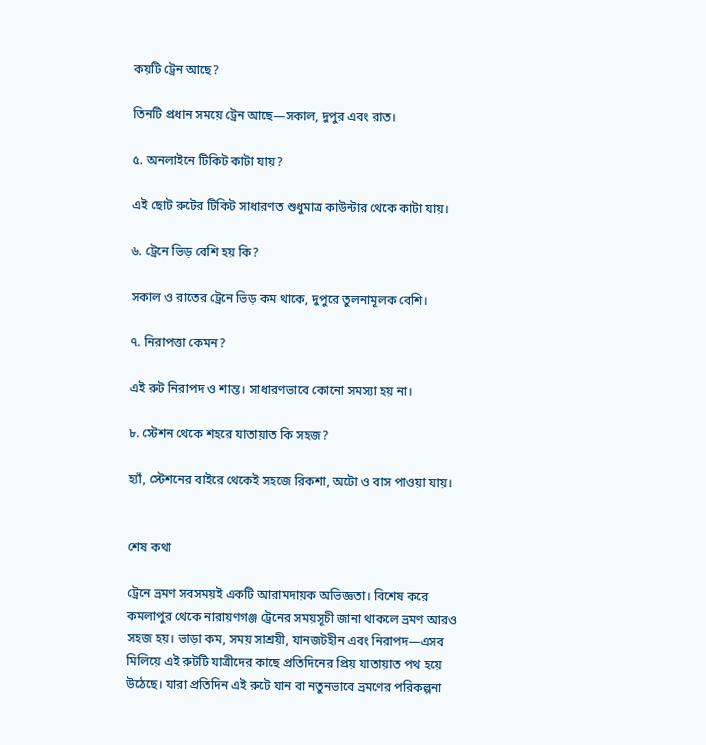কয়টি ট্রেন আছে?

তিনটি প্রধান সময়ে ট্রেন আছে—সকাল, দুপুর এবং রাত।

৫. অনলাইনে টিকিট কাটা যায়?

এই ছোট রুটের টিকিট সাধারণত শুধুমাত্র কাউন্টার থেকে কাটা যায়।

৬. ট্রেনে ভিড় বেশি হয় কি?

সকাল ও রাতের ট্রেনে ভিড় কম থাকে, দুপুরে তুলনামূলক বেশি।

৭. নিরাপত্তা কেমন?

এই রুট নিরাপদ ও শান্ত। সাধারণভাবে কোনো সমস্যা হয় না।

৮. স্টেশন থেকে শহরে যাতায়াত কি সহজ?

হ্যাঁ, স্টেশনের বাইরে থেকেই সহজে রিকশা, অটো ও বাস পাওয়া যায়।


শেষ কথা

ট্রেনে ভ্রমণ সবসময়ই একটি আরামদায়ক অভিজ্ঞতা। বিশেষ করে কমলাপুর থেকে নারায়ণগঞ্জ ট্রেনের সময়সূচী জানা থাকলে ভ্রমণ আরও সহজ হয়। ভাড়া কম, সময় সাশ্রয়ী, যানজটহীন এবং নিরাপদ—এসব মিলিয়ে এই রুটটি যাত্রীদের কাছে প্রতিদিনের প্রিয় যাতায়াত পথ হয়ে উঠেছে। যারা প্রতিদিন এই রুটে যান বা নতুনভাবে ভ্রমণের পরিকল্পনা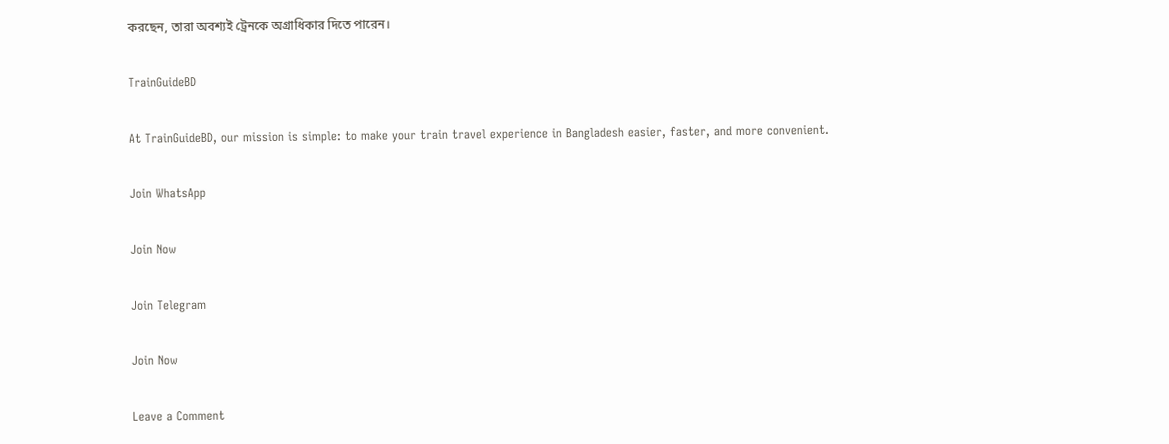করছেন, তারা অবশ্যই ট্রেনকে অগ্রাধিকার দিতে পারেন।

TrainGuideBD

At TrainGuideBD, our mission is simple: to make your train travel experience in Bangladesh easier, faster, and more convenient.

Join WhatsApp

Join Now

Join Telegram

Join Now

Leave a Comment